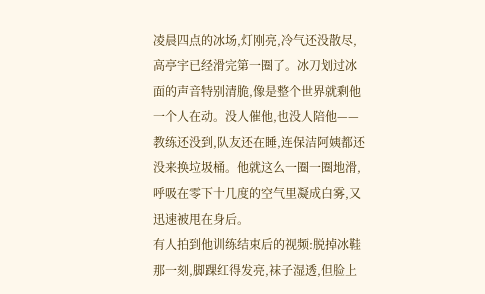凌晨四点的冰场,灯刚亮,冷气还没散尽,高亭宇已经滑完第一圈了。冰刀划过冰面的声音特别清脆,像是整个世界就剩他一个人在动。没人催他,也没人陪他——教练还没到,队友还在睡,连保洁阿姨都还没来换垃圾桶。他就这么一圈一圈地滑,呼吸在零下十几度的空气里凝成白雾,又迅速被甩在身后。
有人拍到他训练结束后的视频:脱掉冰鞋那一刻,脚踝红得发亮,袜子湿透,但脸上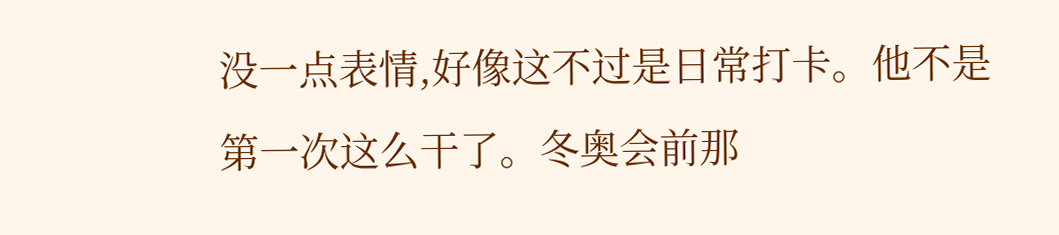没一点表情,好像这不过是日常打卡。他不是第一次这么干了。冬奥会前那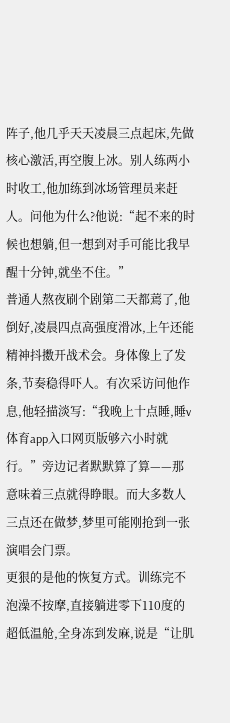阵子,他几乎天天凌晨三点起床,先做核心激活,再空腹上冰。别人练两小时收工,他加练到冰场管理员来赶人。问他为什么?他说:“起不来的时候也想躺,但一想到对手可能比我早醒十分钟,就坐不住。”
普通人熬夜刷个剧第二天都蔫了,他倒好,凌晨四点高强度滑冰,上午还能精神抖擞开战术会。身体像上了发条,节奏稳得吓人。有次采访问他作息,他轻描淡写:“我晚上十点睡,睡v体育app入口网页版够六小时就行。”旁边记者默默算了算——那意味着三点就得睁眼。而大多数人三点还在做梦,梦里可能刚抢到一张演唱会门票。
更狠的是他的恢复方式。训练完不泡澡不按摩,直接躺进零下110度的超低温舱,全身冻到发麻,说是“让肌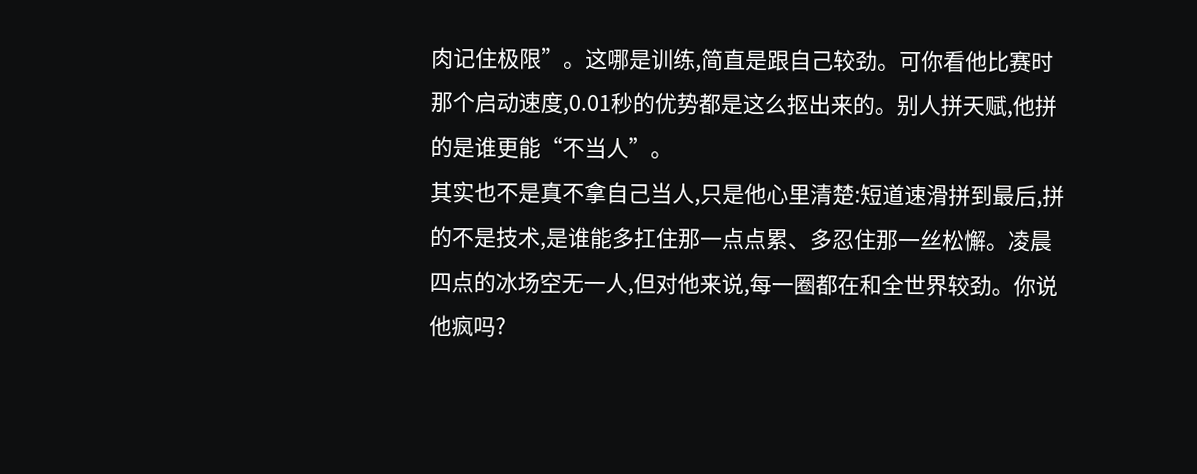肉记住极限”。这哪是训练,简直是跟自己较劲。可你看他比赛时那个启动速度,0.01秒的优势都是这么抠出来的。别人拼天赋,他拼的是谁更能“不当人”。
其实也不是真不拿自己当人,只是他心里清楚:短道速滑拼到最后,拼的不是技术,是谁能多扛住那一点点累、多忍住那一丝松懈。凌晨四点的冰场空无一人,但对他来说,每一圈都在和全世界较劲。你说他疯吗?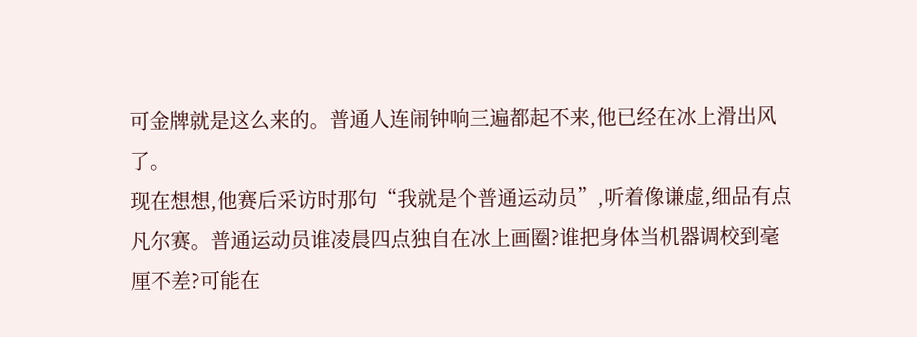可金牌就是这么来的。普通人连闹钟响三遍都起不来,他已经在冰上滑出风了。
现在想想,他赛后采访时那句“我就是个普通运动员”,听着像谦虚,细品有点凡尔赛。普通运动员谁凌晨四点独自在冰上画圈?谁把身体当机器调校到毫厘不差?可能在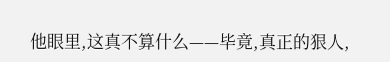他眼里,这真不算什么——毕竟,真正的狠人,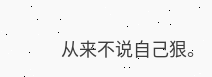从来不说自己狠。